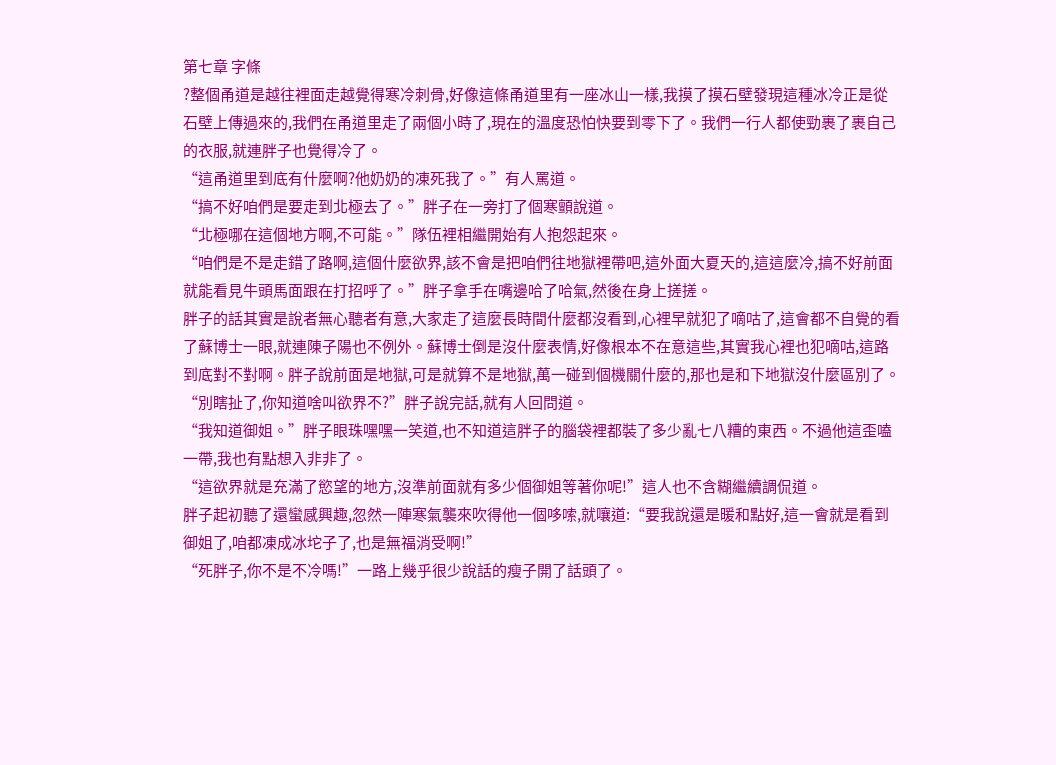第七章 字條
?整個甬道是越往裡面走越覺得寒冷刺骨,好像這條甬道里有一座冰山一樣,我摸了摸石壁發現這種冰冷正是從石壁上傳過來的,我們在甬道里走了兩個小時了,現在的溫度恐怕快要到零下了。我們一行人都使勁裹了裹自己的衣服,就連胖子也覺得冷了。
“這甬道里到底有什麼啊?他奶奶的凍死我了。”有人罵道。
“搞不好咱們是要走到北極去了。”胖子在一旁打了個寒顫說道。
“北極哪在這個地方啊,不可能。”隊伍裡相繼開始有人抱怨起來。
“咱們是不是走錯了路啊,這個什麼欲界,該不會是把咱們往地獄裡帶吧,這外面大夏天的,這這麼冷,搞不好前面就能看見牛頭馬面跟在打招呼了。”胖子拿手在嘴邊哈了哈氣,然後在身上搓搓。
胖子的話其實是說者無心聽者有意,大家走了這麼長時間什麼都沒看到,心裡早就犯了嘀咕了,這會都不自覺的看了蘇博士一眼,就連陳子陽也不例外。蘇博士倒是沒什麼表情,好像根本不在意這些,其實我心裡也犯嘀咕,這路到底對不對啊。胖子說前面是地獄,可是就算不是地獄,萬一碰到個機關什麼的,那也是和下地獄沒什麼區別了。
“別瞎扯了,你知道啥叫欲界不?”胖子說完話,就有人回問道。
“我知道御姐。”胖子眼珠嘿嘿一笑道,也不知道這胖子的腦袋裡都裝了多少亂七八糟的東西。不過他這歪嗑一帶,我也有點想入非非了。
“這欲界就是充滿了慾望的地方,沒準前面就有多少個御姐等著你呢!”這人也不含糊繼續調侃道。
胖子起初聽了還蠻感興趣,忽然一陣寒氣襲來吹得他一個哆嗦,就嚷道:“要我說還是暖和點好,這一會就是看到御姐了,咱都凍成冰坨子了,也是無福消受啊!”
“死胖子,你不是不冷嗎!”一路上幾乎很少說話的瘦子開了話頭了。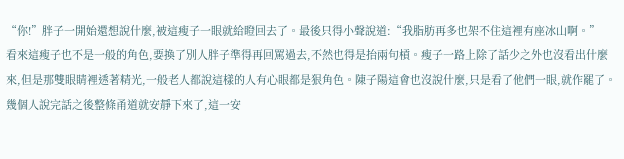“你!”胖子一開始還想說什麼,被這瘦子一眼就給瞪回去了。最後只得小聲說道:“我脂肪再多也架不住這裡有座冰山啊。”
看來這瘦子也不是一般的角色,要換了別人胖子準得再回罵過去,不然也得是抬兩句槓。瘦子一路上除了話少之外也沒看出什麼來,但是那雙眼睛裡透著精光,一般老人都說這樣的人有心眼都是狠角色。陳子陽這會也沒說什麼,只是看了他們一眼,就作罷了。
幾個人說完話之後整條甬道就安靜下來了,這一安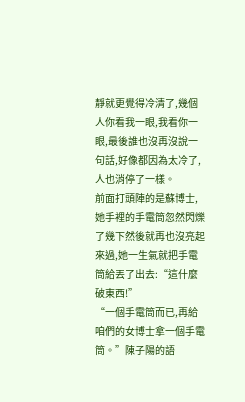靜就更覺得冷清了,幾個人你看我一眼,我看你一眼,最後誰也沒再沒說一句話,好像都因為太冷了,人也消停了一樣。
前面打頭陣的是蘇博士,她手裡的手電筒忽然閃爍了幾下然後就再也沒亮起來過,她一生氣就把手電筒給丟了出去:“這什麼破東西!”
“一個手電筒而已,再給咱們的女博士拿一個手電筒。”陳子陽的語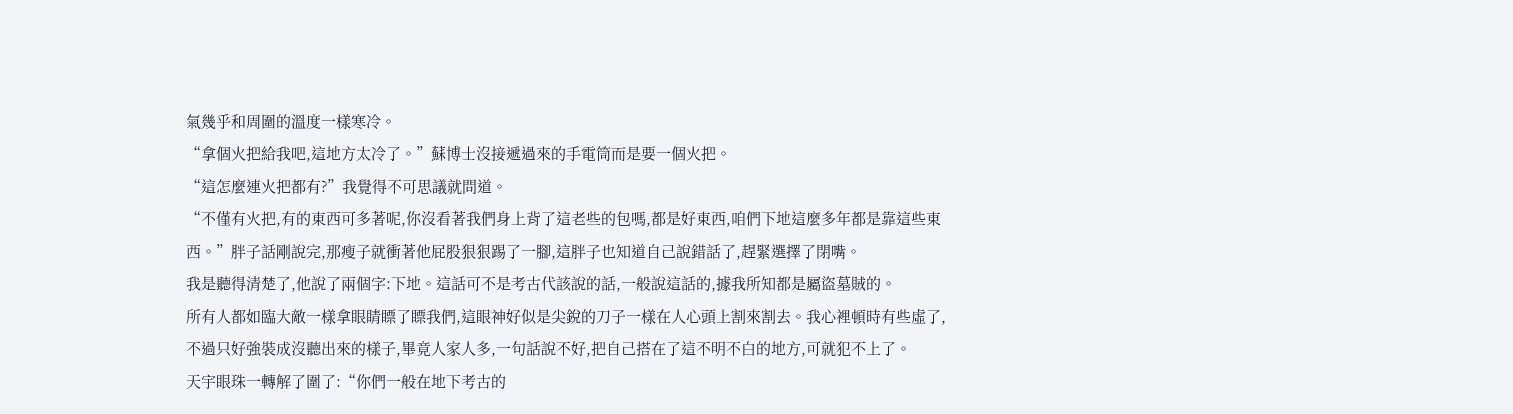氣幾乎和周圍的溫度一樣寒冷。
“拿個火把給我吧,這地方太冷了。”蘇博士沒接遞過來的手電筒而是要一個火把。
“這怎麼連火把都有?”我覺得不可思議就問道。
“不僅有火把,有的東西可多著呢,你沒看著我們身上背了這老些的包嗎,都是好東西,咱們下地這麼多年都是靠這些東西。”胖子話剛說完,那瘦子就衝著他屁股狠狠踢了一腳,這胖子也知道自己說錯話了,趕緊選擇了閉嘴。
我是聽得清楚了,他說了兩個字:下地。這話可不是考古代該說的話,一般說這話的,據我所知都是屬盜墓賊的。
所有人都如臨大敵一樣拿眼睛瞟了瞟我們,這眼神好似是尖銳的刀子一樣在人心頭上割來割去。我心裡頓時有些虛了,不過只好強裝成沒聽出來的樣子,畢竟人家人多,一句話說不好,把自己搭在了這不明不白的地方,可就犯不上了。
天宇眼珠一轉解了圍了:“你們一般在地下考古的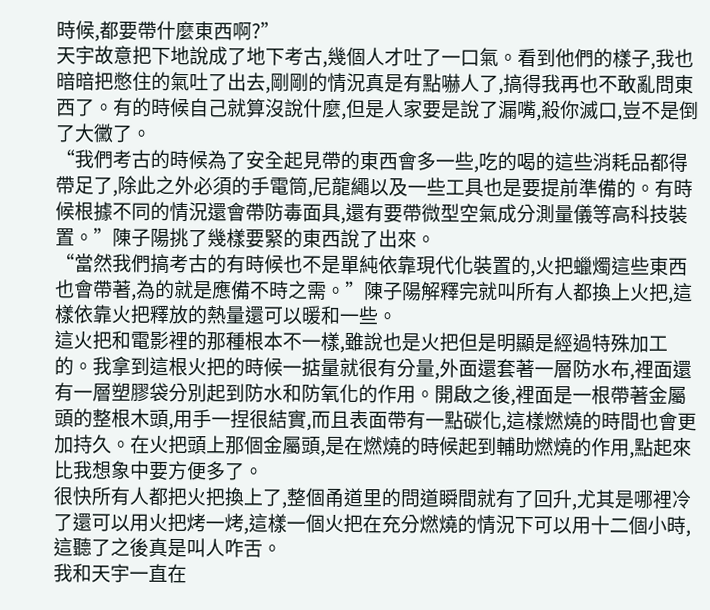時候,都要帶什麼東西啊?”
天宇故意把下地說成了地下考古,幾個人才吐了一口氣。看到他們的樣子,我也暗暗把憋住的氣吐了出去,剛剛的情況真是有點嚇人了,搞得我再也不敢亂問東西了。有的時候自己就算沒說什麼,但是人家要是說了漏嘴,殺你滅口,豈不是倒了大黴了。
“我們考古的時候為了安全起見帶的東西會多一些,吃的喝的這些消耗品都得帶足了,除此之外必須的手電筒,尼龍繩以及一些工具也是要提前準備的。有時候根據不同的情況還會帶防毒面具,還有要帶微型空氣成分測量儀等高科技裝置。”陳子陽挑了幾樣要緊的東西說了出來。
“當然我們搞考古的有時候也不是單純依靠現代化裝置的,火把蠟燭這些東西也會帶著,為的就是應備不時之需。”陳子陽解釋完就叫所有人都換上火把,這樣依靠火把釋放的熱量還可以暖和一些。
這火把和電影裡的那種根本不一樣,雖說也是火把但是明顯是經過特殊加工的。我拿到這根火把的時候一掂量就很有分量,外面還套著一層防水布,裡面還有一層塑膠袋分別起到防水和防氧化的作用。開啟之後,裡面是一根帶著金屬頭的整根木頭,用手一捏很結實,而且表面帶有一點碳化,這樣燃燒的時間也會更加持久。在火把頭上那個金屬頭,是在燃燒的時候起到輔助燃燒的作用,點起來比我想象中要方便多了。
很快所有人都把火把換上了,整個甬道里的問道瞬間就有了回升,尤其是哪裡冷了還可以用火把烤一烤,這樣一個火把在充分燃燒的情況下可以用十二個小時,這聽了之後真是叫人咋舌。
我和天宇一直在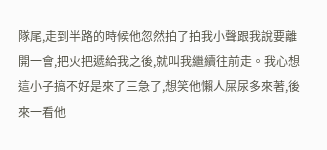隊尾,走到半路的時候他忽然拍了拍我小聲跟我說要離開一會,把火把遞給我之後,就叫我繼續往前走。我心想這小子搞不好是來了三急了,想笑他懶人屎尿多來著,後來一看他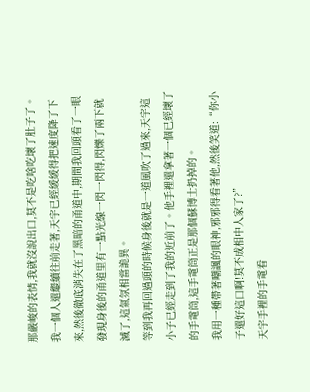那嚴峻的表情,我就沒說出口,莫不是吃啥吃壞了肚子了。
我一個人還繼續往前走著,天宇已經緩緩得把速度降了下來,然後徹底消失在了黑暗的甬道中,期間我回頭看了一眼發現身後的甬道里有一點光線一閃一閃得,閃爍了兩下就滅了,這氣氛相當詭異。
等到我再回過頭的時候身後就是一道風吹了過來,天宇這小子已經走到了我的近前了。他手裡還拿著一個已經壞了的手電筒,這手電筒正是那個蘇博士扔掉的。
我用一種帶著嘲諷的眼神,邪邪得看著他,然後笑道:“你小子還好這口啊!莫不成相中人家了?”
天宇手裡的手電看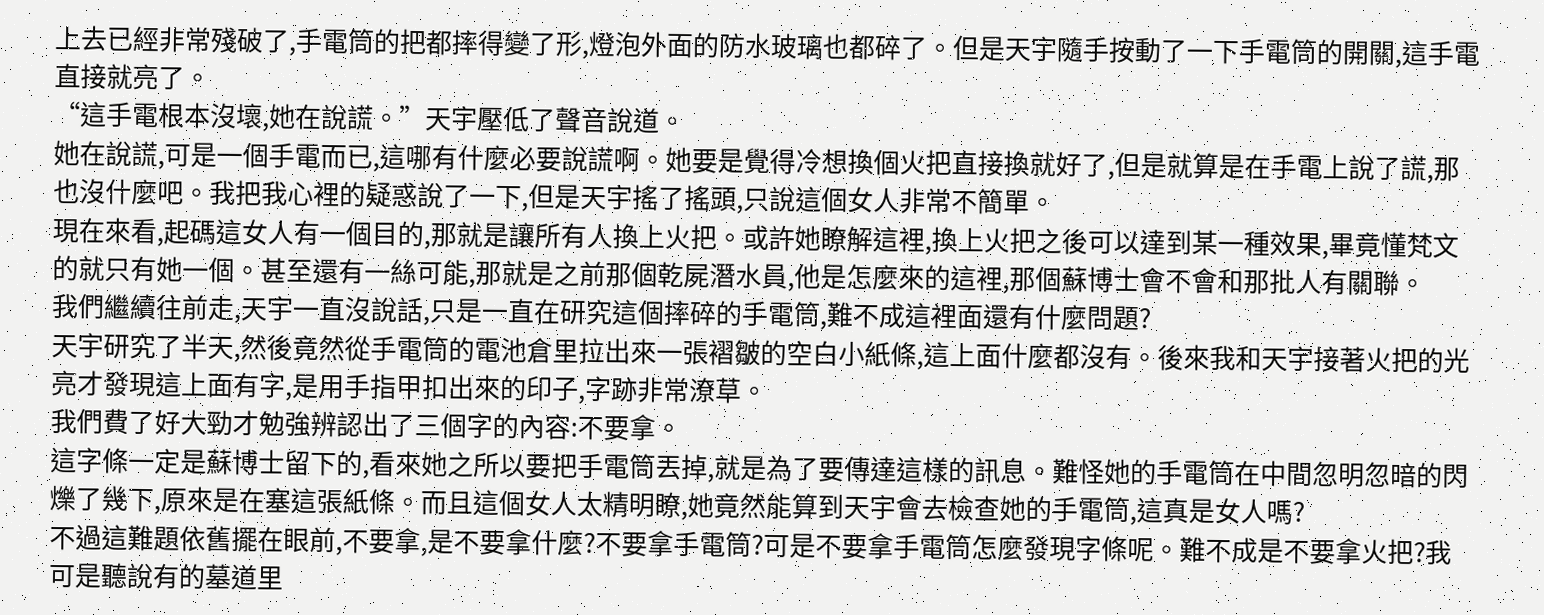上去已經非常殘破了,手電筒的把都摔得變了形,燈泡外面的防水玻璃也都碎了。但是天宇隨手按動了一下手電筒的開關,這手電直接就亮了。
“這手電根本沒壞,她在說謊。”天宇壓低了聲音說道。
她在說謊,可是一個手電而已,這哪有什麼必要說謊啊。她要是覺得冷想換個火把直接換就好了,但是就算是在手電上說了謊,那也沒什麼吧。我把我心裡的疑惑說了一下,但是天宇搖了搖頭,只說這個女人非常不簡單。
現在來看,起碼這女人有一個目的,那就是讓所有人換上火把。或許她瞭解這裡,換上火把之後可以達到某一種效果,畢竟懂梵文的就只有她一個。甚至還有一絲可能,那就是之前那個乾屍潛水員,他是怎麼來的這裡,那個蘇博士會不會和那批人有關聯。
我們繼續往前走,天宇一直沒說話,只是一直在研究這個摔碎的手電筒,難不成這裡面還有什麼問題?
天宇研究了半天,然後竟然從手電筒的電池倉里拉出來一張褶皺的空白小紙條,這上面什麼都沒有。後來我和天宇接著火把的光亮才發現這上面有字,是用手指甲扣出來的印子,字跡非常潦草。
我們費了好大勁才勉強辨認出了三個字的內容:不要拿。
這字條一定是蘇博士留下的,看來她之所以要把手電筒丟掉,就是為了要傳達這樣的訊息。難怪她的手電筒在中間忽明忽暗的閃爍了幾下,原來是在塞這張紙條。而且這個女人太精明瞭,她竟然能算到天宇會去檢查她的手電筒,這真是女人嗎?
不過這難題依舊擺在眼前,不要拿,是不要拿什麼?不要拿手電筒?可是不要拿手電筒怎麼發現字條呢。難不成是不要拿火把?我可是聽說有的墓道里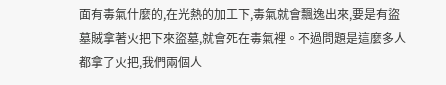面有毒氣什麼的,在光熱的加工下,毒氣就會飄逸出來,要是有盜墓賊拿著火把下來盜墓,就會死在毒氣裡。不過問題是這麼多人都拿了火把,我們兩個人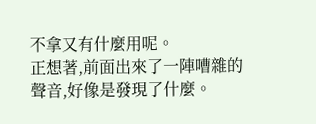不拿又有什麼用呢。
正想著,前面出來了一陣嘈雜的聲音,好像是發現了什麼。